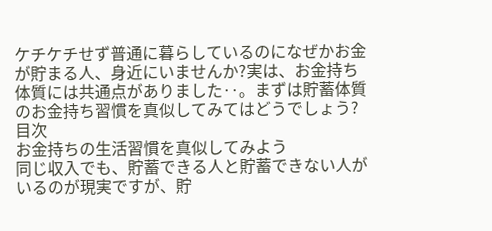ケチケチせず普通に暮らしているのになぜかお金が貯まる人、身近にいませんか?実は、お金持ち体質には共通点がありました‥。まずは貯蓄体質のお金持ち習慣を真似してみてはどうでしょう?
目次
お金持ちの生活習慣を真似してみよう
同じ収入でも、貯蓄できる人と貯蓄できない人がいるのが現実ですが、貯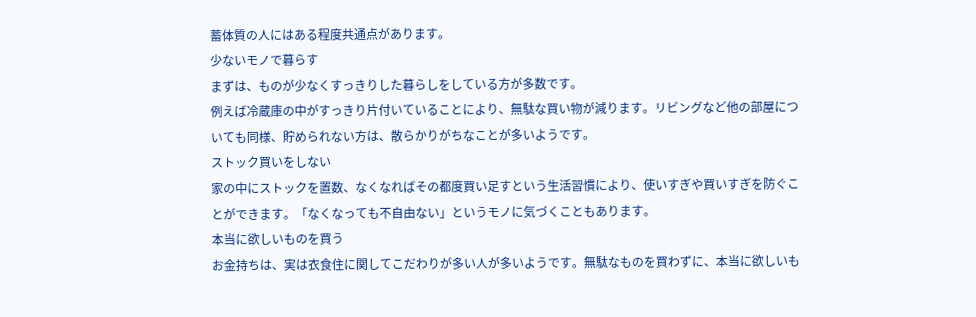蓄体質の人にはある程度共通点があります。
少ないモノで暮らす
まずは、ものが少なくすっきりした暮らしをしている方が多数です。
例えば冷蔵庫の中がすっきり片付いていることにより、無駄な買い物が減ります。リビングなど他の部屋についても同様、貯められない方は、散らかりがちなことが多いようです。
ストック買いをしない
家の中にストックを置数、なくなればその都度買い足すという生活習慣により、使いすぎや買いすぎを防ぐことができます。「なくなっても不自由ない」というモノに気づくこともあります。
本当に欲しいものを買う
お金持ちは、実は衣食住に関してこだわりが多い人が多いようです。無駄なものを買わずに、本当に欲しいも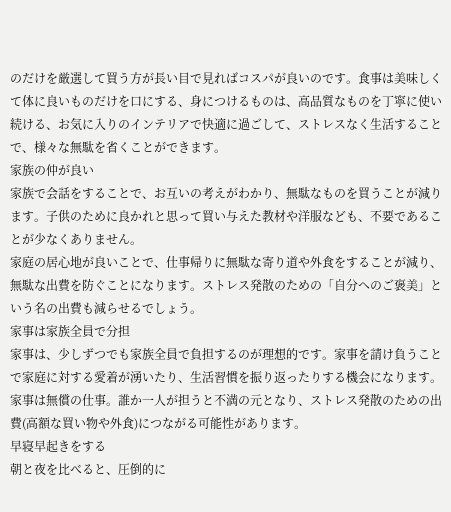のだけを厳選して買う方が長い目で見ればコスパが良いのです。食事は美味しくて体に良いものだけを口にする、身につけるものは、高品質なものを丁寧に使い続ける、お気に入りのインテリアで快適に過ごして、ストレスなく生活することで、様々な無駄を省くことができます。
家族の仲が良い
家族で会話をすることで、お互いの考えがわかり、無駄なものを買うことが減ります。子供のために良かれと思って買い与えた教材や洋服なども、不要であることが少なくありません。
家庭の居心地が良いことで、仕事帰りに無駄な寄り道や外食をすることが減り、無駄な出費を防ぐことになります。ストレス発散のための「自分へのご褒美」という名の出費も減らせるでしょう。
家事は家族全員で分担
家事は、少しずつでも家族全員で負担するのが理想的です。家事を請け負うことで家庭に対する愛着が湧いたり、生活習慣を振り返ったりする機会になります。
家事は無償の仕事。誰か一人が担うと不満の元となり、ストレス発散のための出費(高額な買い物や外食)につながる可能性があります。
早寝早起きをする
朝と夜を比べると、圧倒的に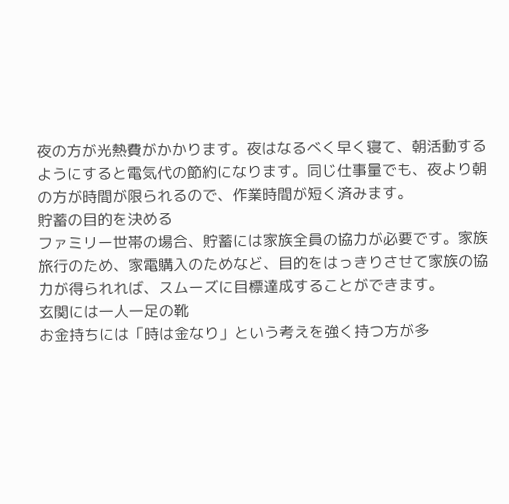夜の方が光熱費がかかります。夜はなるべく早く寝て、朝活動するようにすると電気代の節約になります。同じ仕事量でも、夜より朝の方が時間が限られるので、作業時間が短く済みます。
貯蓄の目的を決める
ファミリー世帯の場合、貯蓄には家族全員の協力が必要です。家族旅行のため、家電購入のためなど、目的をはっきりさせて家族の協力が得られれば、スムーズに目標達成することができます。
玄関には一人一足の靴
お金持ちには「時は金なり」という考えを強く持つ方が多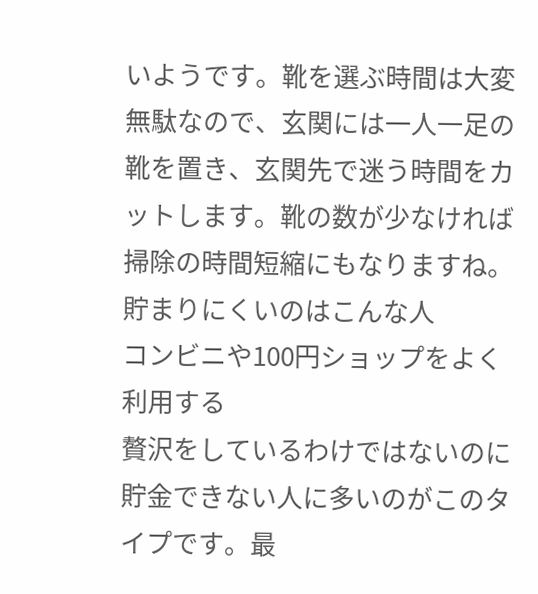いようです。靴を選ぶ時間は大変無駄なので、玄関には一人一足の靴を置き、玄関先で迷う時間をカットします。靴の数が少なければ掃除の時間短縮にもなりますね。
貯まりにくいのはこんな人
コンビニや100円ショップをよく利用する
贅沢をしているわけではないのに貯金できない人に多いのがこのタイプです。最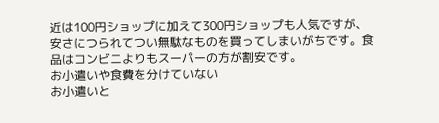近は100円ショップに加えて300円ショップも人気ですが、安さにつられてつい無駄なものを買ってしまいがちです。食品はコンビニよりもスーパーの方が割安です。
お小遣いや食費を分けていない
お小遣いと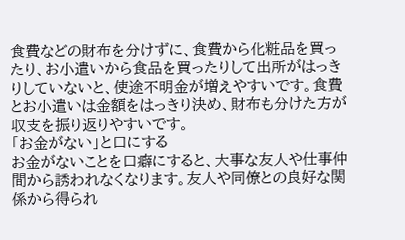食費などの財布を分けずに、食費から化粧品を買ったり、お小遣いから食品を買ったりして出所がはっきりしていないと、使途不明金が増えやすいです。食費とお小遣いは金額をはっきり決め、財布も分けた方が収支を振り返りやすいです。
「お金がない」と口にする
お金がないことを口癖にすると、大事な友人や仕事仲間から誘われなくなります。友人や同僚との良好な関係から得られ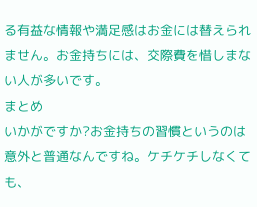る有益な情報や満足感はお金には替えられません。お金持ちには、交際費を惜しまない人が多いです。
まとめ
いかがですか?お金持ちの習慣というのは意外と普通なんですね。ケチケチしなくても、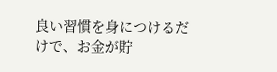良い習慣を身につけるだけで、お金が貯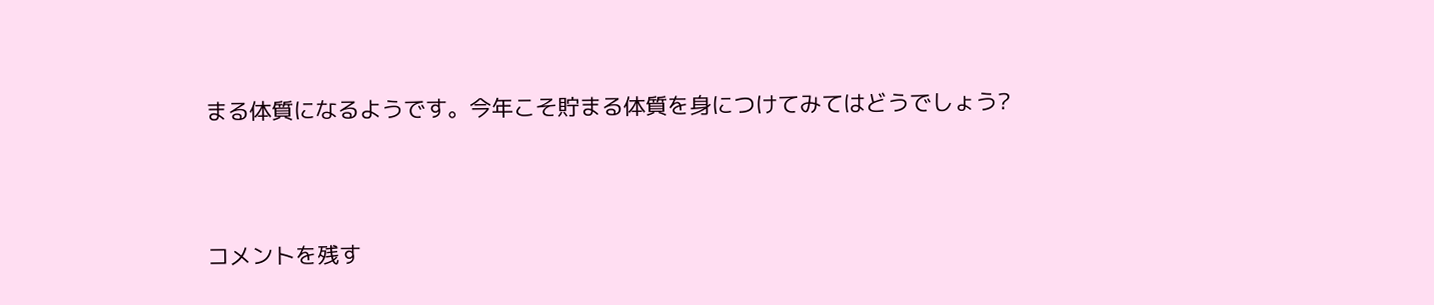まる体質になるようです。今年こそ貯まる体質を身につけてみてはどうでしょう?





コメントを残す